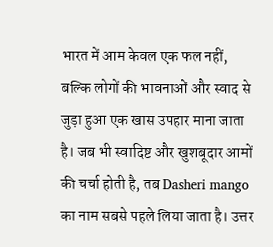भारत में आम केवल एक फल नहीं, बल्कि लोगों की भावनाओं और स्वाद से जुड़ा हुआ एक खास उपहार माना जाता है। जब भी स्वादिष्ट और खुशबूदार आमों की चर्चा होती है, तब Dasheri mango का नाम सबसे पहले लिया जाता है। उत्तर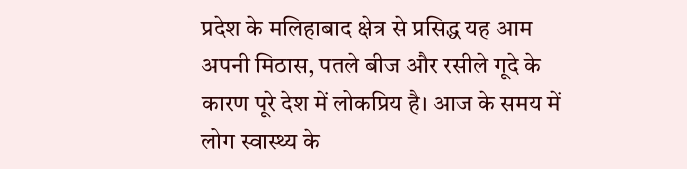प्रदेश के मलिहाबाद क्षेत्र से प्रसिद्ध यह आम अपनी मिठास, पतले बीज और रसीले गूदे के कारण पूरे देश में लोकप्रिय है। आज के समय में लोग स्वास्थ्य के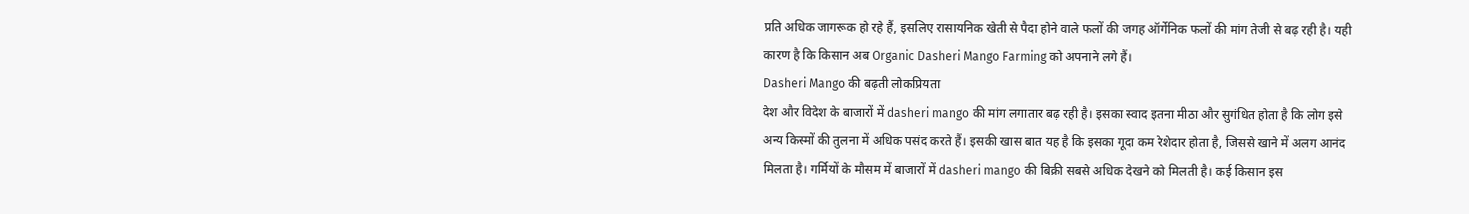प्रति अधिक जागरूक हो रहे हैं, इसलिए रासायनिक खेती से पैदा होने वाले फलों की जगह ऑर्गेनिक फलों की मांग तेजी से बढ़ रही है। यही कारण है कि किसान अब Organic Dasheri Mango Farming को अपनाने लगे हैं।
Dasheri Mango की बढ़ती लोकप्रियता
देश और विदेश के बाजारों में dasheri mango की मांग लगातार बढ़ रही है। इसका स्वाद इतना मीठा और सुगंधित होता है कि लोग इसे अन्य किस्मों की तुलना में अधिक पसंद करते हैं। इसकी खास बात यह है कि इसका गूदा कम रेशेदार होता है, जिससे खाने में अलग आनंद मिलता है। गर्मियों के मौसम में बाजारों में dasheri mango की बिक्री सबसे अधिक देखने को मिलती है। कई किसान इस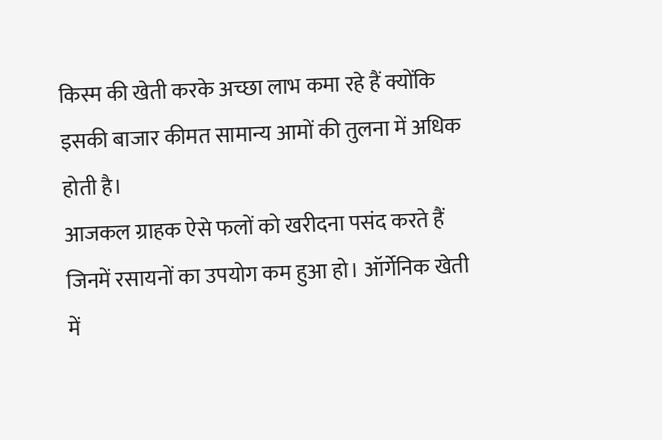किस्म की खेती करके अच्छा लाभ कमा रहे हैं क्योंकि इसकी बाजार कीमत सामान्य आमों की तुलना में अधिक होती है।
आजकल ग्राहक ऐसे फलों को खरीदना पसंद करते हैं जिनमें रसायनों का उपयोग कम हुआ हो। ऑर्गेनिक खेती में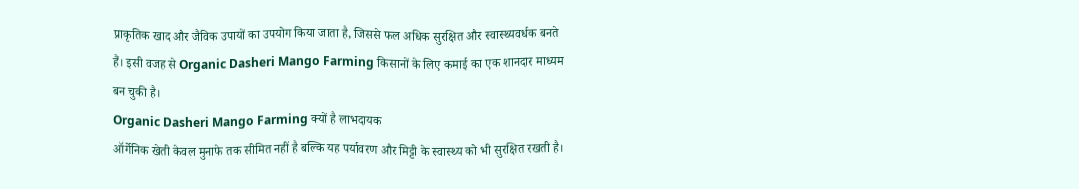प्राकृतिक खाद और जैविक उपायों का उपयोग किया जाता है, जिससे फल अधिक सुरक्षित और स्वास्थ्यवर्धक बनते हैं। इसी वजह से Organic Dasheri Mango Farming किसानों के लिए कमाई का एक शानदार माध्यम बन चुकी है।
Organic Dasheri Mango Farming क्यों है लाभदायक
ऑर्गेनिक खेती केवल मुनाफे तक सीमित नहीं है बल्कि यह पर्यावरण और मिट्टी के स्वास्थ्य को भी सुरक्षित रखती है।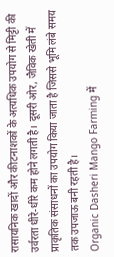रासायनिक खादों और कीटनाशकों के अत्यधिक उपयोग से मिट्टी की उर्वरता धीरे-धीरे कम होने लगती है। दूसरी ओर, जैविक खेती में प्राकृतिक संसाधनों का उपयोग किया जाता है जिससे भूमि लंबे समय तक उपजाऊ बनी रहती है।
Organic Dasheri Mango Farming में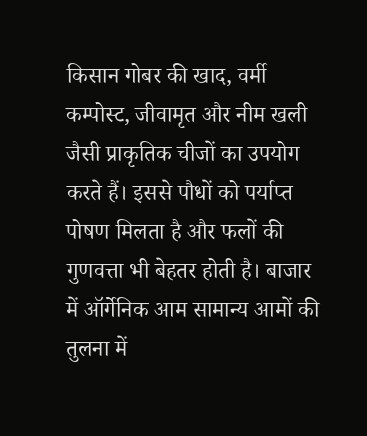किसान गोबर की खाद, वर्मी कम्पोस्ट, जीवामृत और नीम खली जैसी प्राकृतिक चीजों का उपयोग करते हैं। इससे पौधों को पर्याप्त पोषण मिलता है और फलों की गुणवत्ता भी बेहतर होती है। बाजार में ऑर्गेनिक आम सामान्य आमों की तुलना में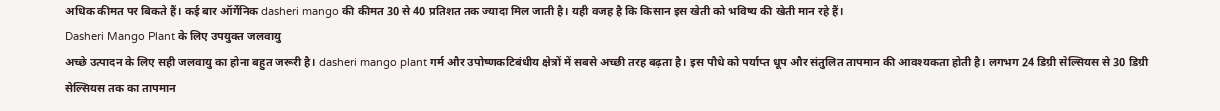अधिक कीमत पर बिकते हैं। कई बार ऑर्गेनिक dasheri mango की कीमत 30 से 40 प्रतिशत तक ज्यादा मिल जाती है। यही वजह है कि किसान इस खेती को भविष्य की खेती मान रहे हैं।
Dasheri Mango Plant के लिए उपयुक्त जलवायु
अच्छे उत्पादन के लिए सही जलवायु का होना बहुत जरूरी है। dasheri mango plant गर्म और उपोष्णकटिबंधीय क्षेत्रों में सबसे अच्छी तरह बढ़ता है। इस पौधे को पर्याप्त धूप और संतुलित तापमान की आवश्यकता होती है। लगभग 24 डिग्री सेल्सियस से 30 डिग्री सेल्सियस तक का तापमान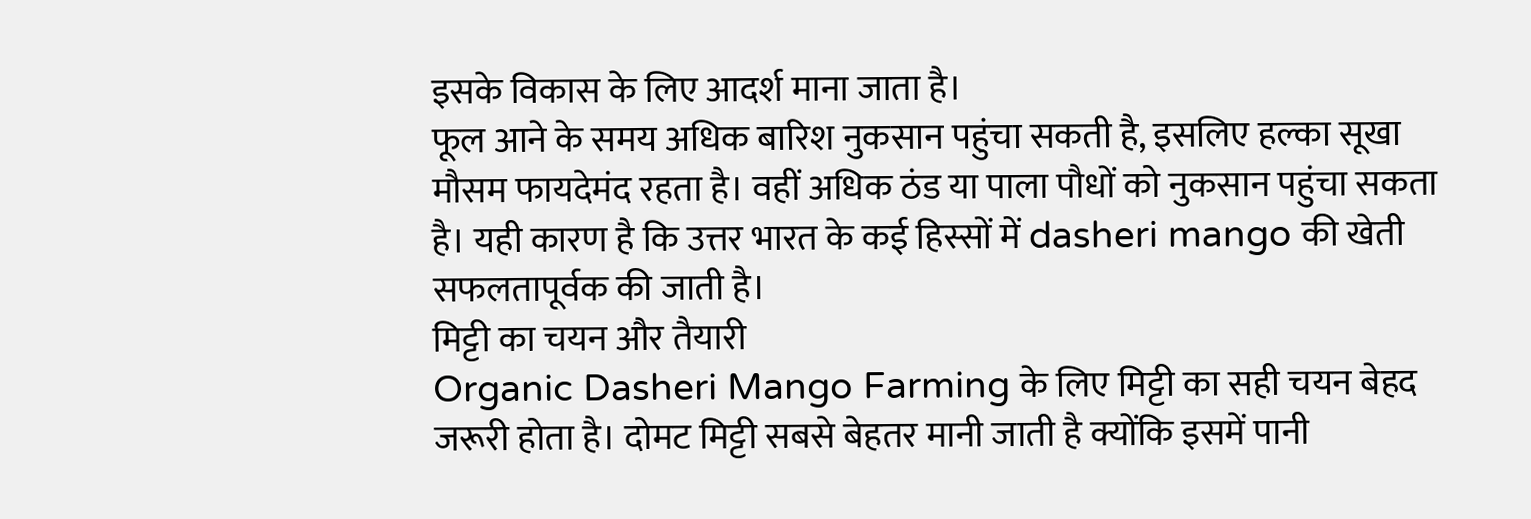इसके विकास के लिए आदर्श माना जाता है।
फूल आने के समय अधिक बारिश नुकसान पहुंचा सकती है, इसलिए हल्का सूखा मौसम फायदेमंद रहता है। वहीं अधिक ठंड या पाला पौधों को नुकसान पहुंचा सकता है। यही कारण है कि उत्तर भारत के कई हिस्सों में dasheri mango की खेती सफलतापूर्वक की जाती है।
मिट्टी का चयन और तैयारी
Organic Dasheri Mango Farming के लिए मिट्टी का सही चयन बेहद जरूरी होता है। दोमट मिट्टी सबसे बेहतर मानी जाती है क्योंकि इसमें पानी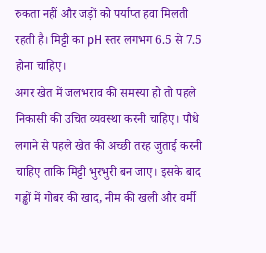रुकता नहीं और जड़ों को पर्याप्त हवा मिलती रहती है। मिट्टी का pH स्तर लगभग 6.5 से 7.5 होना चाहिए।
अगर खेत में जलभराव की समस्या हो तो पहले निकासी की उचित व्यवस्था करनी चाहिए। पौधे लगाने से पहले खेत की अच्छी तरह जुताई करनी चाहिए ताकि मिट्टी भुरभुरी बन जाए। इसके बाद गड्ढों में गोबर की खाद, नीम की खली और वर्मी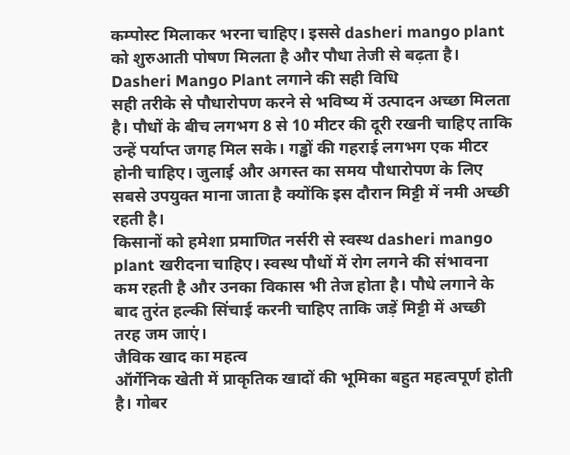कम्पोस्ट मिलाकर भरना चाहिए। इससे dasheri mango plant को शुरुआती पोषण मिलता है और पौधा तेजी से बढ़ता है।
Dasheri Mango Plant लगाने की सही विधि
सही तरीके से पौधारोपण करने से भविष्य में उत्पादन अच्छा मिलता है। पौधों के बीच लगभग 8 से 10 मीटर की दूरी रखनी चाहिए ताकि उन्हें पर्याप्त जगह मिल सके। गड्ढों की गहराई लगभग एक मीटर होनी चाहिए। जुलाई और अगस्त का समय पौधारोपण के लिए सबसे उपयुक्त माना जाता है क्योंकि इस दौरान मिट्टी में नमी अच्छी रहती है।
किसानों को हमेशा प्रमाणित नर्सरी से स्वस्थ dasheri mango plant खरीदना चाहिए। स्वस्थ पौधों में रोग लगने की संभावना कम रहती है और उनका विकास भी तेज होता है। पौधे लगाने के बाद तुरंत हल्की सिंचाई करनी चाहिए ताकि जड़ें मिट्टी में अच्छी तरह जम जाएं।
जैविक खाद का महत्व
ऑर्गेनिक खेती में प्राकृतिक खादों की भूमिका बहुत महत्वपूर्ण होती है। गोबर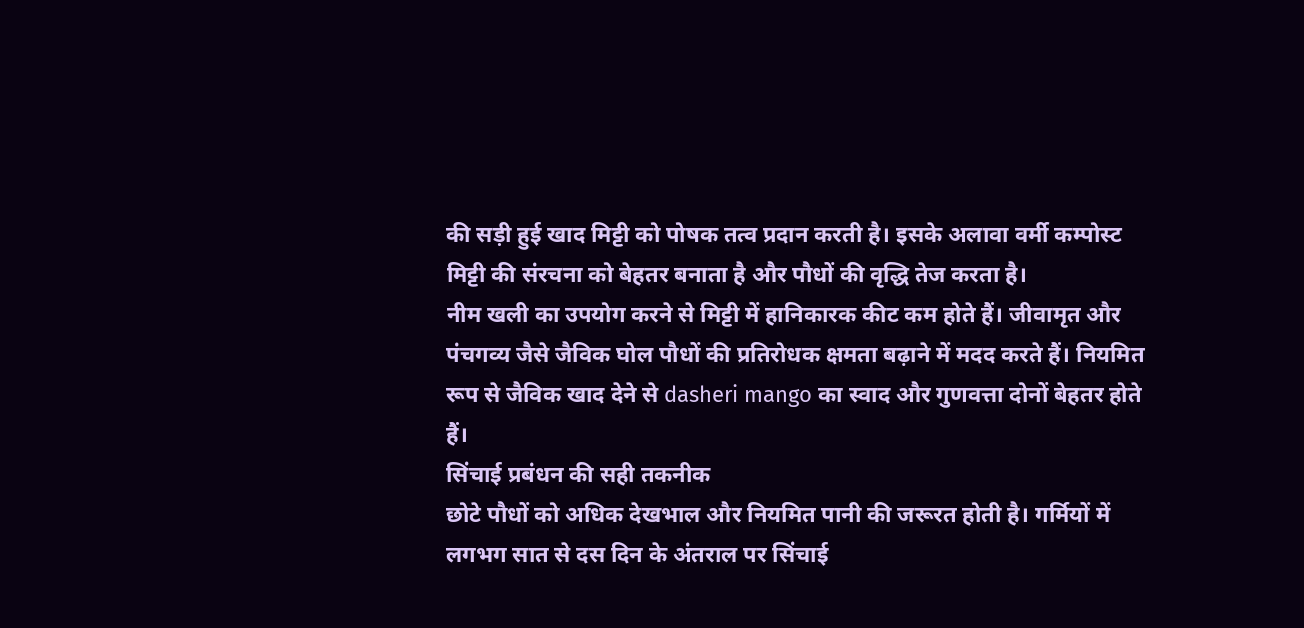की सड़ी हुई खाद मिट्टी को पोषक तत्व प्रदान करती है। इसके अलावा वर्मी कम्पोस्ट मिट्टी की संरचना को बेहतर बनाता है और पौधों की वृद्धि तेज करता है।
नीम खली का उपयोग करने से मिट्टी में हानिकारक कीट कम होते हैं। जीवामृत और पंचगव्य जैसे जैविक घोल पौधों की प्रतिरोधक क्षमता बढ़ाने में मदद करते हैं। नियमित रूप से जैविक खाद देने से dasheri mango का स्वाद और गुणवत्ता दोनों बेहतर होते हैं।
सिंचाई प्रबंधन की सही तकनीक
छोटे पौधों को अधिक देखभाल और नियमित पानी की जरूरत होती है। गर्मियों में लगभग सात से दस दिन के अंतराल पर सिंचाई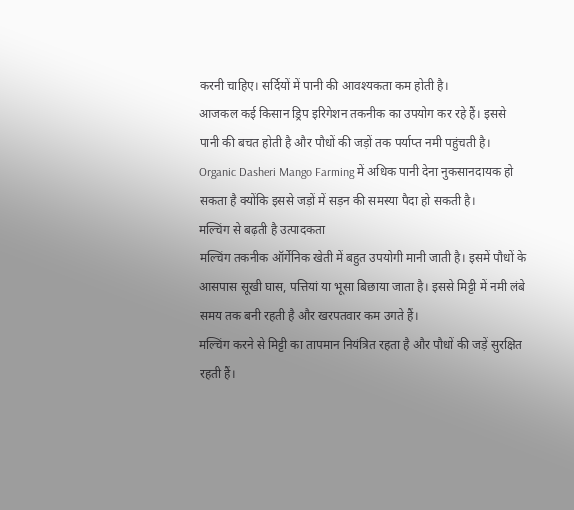करनी चाहिए। सर्दियों में पानी की आवश्यकता कम होती है।
आजकल कई किसान ड्रिप इरिगेशन तकनीक का उपयोग कर रहे हैं। इससे पानी की बचत होती है और पौधों की जड़ों तक पर्याप्त नमी पहुंचती है। Organic Dasheri Mango Farming में अधिक पानी देना नुकसानदायक हो सकता है क्योंकि इससे जड़ों में सड़न की समस्या पैदा हो सकती है।
मल्चिंग से बढ़ती है उत्पादकता
मल्चिंग तकनीक ऑर्गेनिक खेती में बहुत उपयोगी मानी जाती है। इसमें पौधों के आसपास सूखी घास, पत्तियां या भूसा बिछाया जाता है। इससे मिट्टी में नमी लंबे समय तक बनी रहती है और खरपतवार कम उगते हैं।
मल्चिंग करने से मिट्टी का तापमान नियंत्रित रहता है और पौधों की जड़ें सुरक्षित रहती हैं।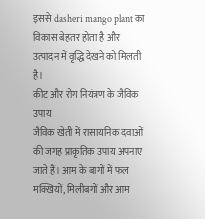इससे dasheri mango plant का विकास बेहतर होता है और उत्पादन में वृद्धि देखने को मिलती है।
कीट और रोग नियंत्रण के जैविक उपाय
जैविक खेती में रासायनिक दवाओं की जगह प्राकृतिक उपाय अपनाए जाते हैं। आम के बागों में फल मक्खियों, मिलीबगों और आम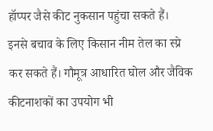हॉप्पर जैसे कीट नुकसान पहुंचा सकते हैं।
इनसे बचाव के लिए किसान नीम तेल का स्प्रे कर सकते हैं। गौमूत्र आधारित घोल और जैविक कीटनाशकों का उपयोग भी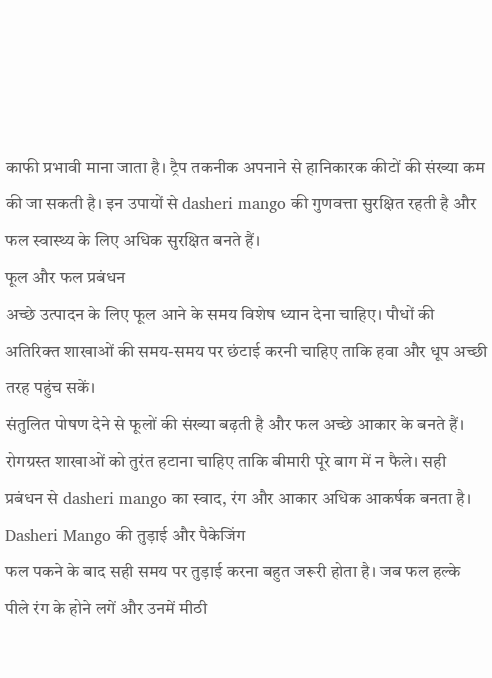काफी प्रभावी माना जाता है। ट्रैप तकनीक अपनाने से हानिकारक कीटों की संख्या कम की जा सकती है। इन उपायों से dasheri mango की गुणवत्ता सुरक्षित रहती है और फल स्वास्थ्य के लिए अधिक सुरक्षित बनते हैं।
फूल और फल प्रबंधन
अच्छे उत्पादन के लिए फूल आने के समय विशेष ध्यान देना चाहिए। पौधों की अतिरिक्त शाखाओं की समय-समय पर छंटाई करनी चाहिए ताकि हवा और धूप अच्छी तरह पहुंच सकें।
संतुलित पोषण देने से फूलों की संख्या बढ़ती है और फल अच्छे आकार के बनते हैं। रोगग्रस्त शाखाओं को तुरंत हटाना चाहिए ताकि बीमारी पूरे बाग में न फैले। सही प्रबंधन से dasheri mango का स्वाद, रंग और आकार अधिक आकर्षक बनता है।
Dasheri Mango की तुड़ाई और पैकेजिंग
फल पकने के बाद सही समय पर तुड़ाई करना बहुत जरूरी होता है। जब फल हल्के पीले रंग के होने लगें और उनमें मीठी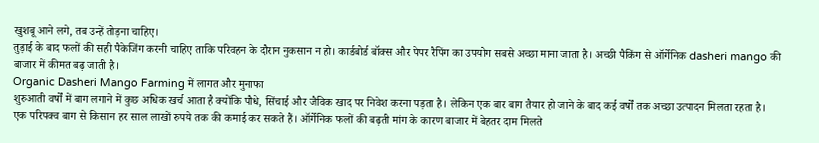खुशबू आने लगे, तब उन्हें तोड़ना चाहिए।
तुड़ाई के बाद फलों की सही पैकेजिंग करनी चाहिए ताकि परिवहन के दौरान नुकसान न हो। कार्डबोर्ड बॉक्स और पेपर रैपिंग का उपयोग सबसे अच्छा माना जाता है। अच्छी पैकिंग से ऑर्गेनिक dasheri mango की बाजार में कीमत बढ़ जाती है।
Organic Dasheri Mango Farming में लागत और मुनाफा
शुरुआती वर्षों में बाग लगाने में कुछ अधिक खर्च आता है क्योंकि पौधे, सिंचाई और जैविक खाद पर निवेश करना पड़ता है। लेकिन एक बार बाग तैयार हो जाने के बाद कई वर्षों तक अच्छा उत्पादन मिलता रहता है।
एक परिपक्व बाग से किसान हर साल लाखों रुपये तक की कमाई कर सकते हैं। ऑर्गेनिक फलों की बढ़ती मांग के कारण बाजार में बेहतर दाम मिलते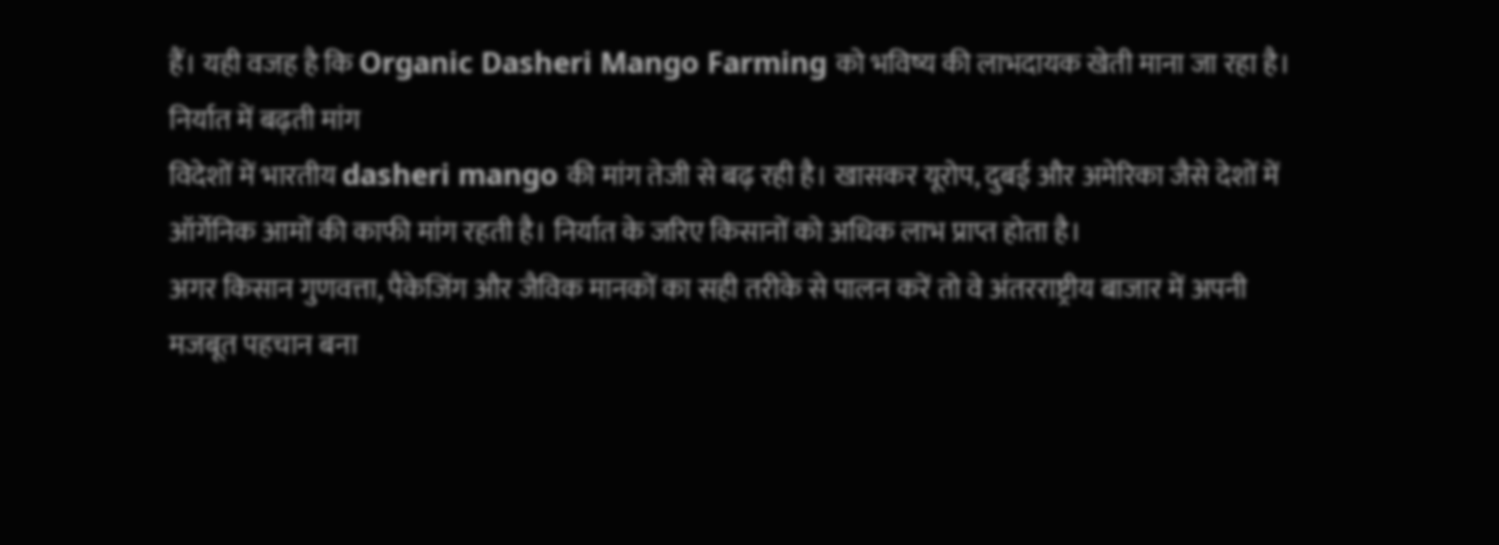हैं। यही वजह है कि Organic Dasheri Mango Farming को भविष्य की लाभदायक खेती माना जा रहा है।
निर्यात में बढ़ती मांग
विदेशों में भारतीय dasheri mango की मांग तेजी से बढ़ रही है। खासकर यूरोप, दुबई और अमेरिका जैसे देशों में ऑर्गेनिक आमों की काफी मांग रहती है। निर्यात के जरिए किसानों को अधिक लाभ प्राप्त होता है।
अगर किसान गुणवत्ता, पैकेजिंग और जैविक मानकों का सही तरीके से पालन करें तो वे अंतरराष्ट्रीय बाजार में अपनी मजबूत पहचान बना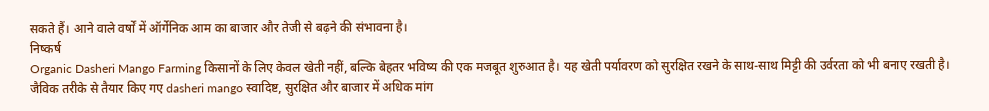सकते हैं। आने वाले वर्षों में ऑर्गेनिक आम का बाजार और तेजी से बढ़ने की संभावना है।
निष्कर्ष
Organic Dasheri Mango Farming किसानों के लिए केवल खेती नहीं, बल्कि बेहतर भविष्य की एक मजबूत शुरुआत है। यह खेती पर्यावरण को सुरक्षित रखने के साथ-साथ मिट्टी की उर्वरता को भी बनाए रखती है। जैविक तरीके से तैयार किए गए dasheri mango स्वादिष्ट, सुरक्षित और बाजार में अधिक मांग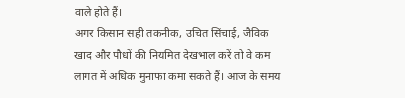वाले होते हैं।
अगर किसान सही तकनीक, उचित सिंचाई, जैविक खाद और पौधों की नियमित देखभाल करें तो वे कम लागत में अधिक मुनाफा कमा सकते हैं। आज के समय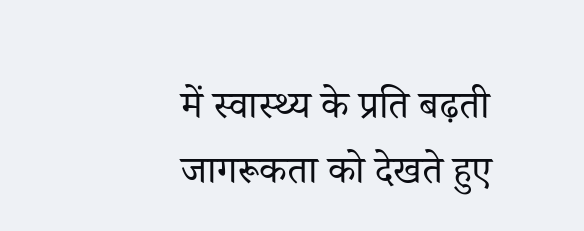में स्वास्थ्य के प्रति बढ़ती जागरूकता को देखते हुए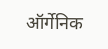ऑर्गेनिक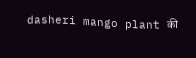dasheri mango plant की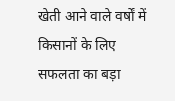खेती आने वाले वर्षों में किसानों के लिए सफलता का बड़ा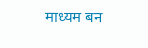माध्यम बन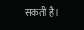सकती है।